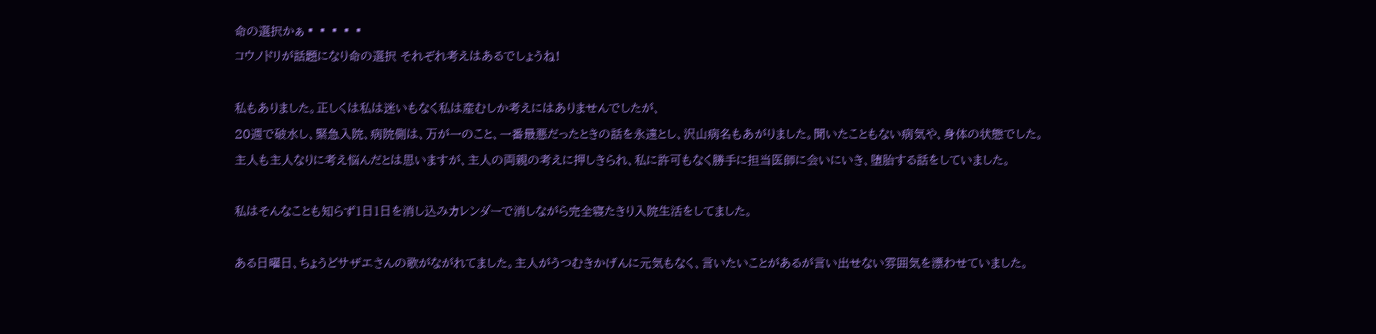命の選択かぁ▪▪▪▪▪
コウノドリが話題になり命の選択 それぞれ考えはあるでしょうね!

私もありました。正しくは私は迷いもなく私は産むしか考えにはありませんでしたが、
20週で破水し、緊急入院、病院側は、万が一のこと、一番最悪だったときの話を永遠とし、沢山病名もあがりました。聞いたこともない病気や、身体の状態でした。
主人も主人なりに考え悩んだとは思いますが、主人の両親の考えに押しきられ、私に許可もなく勝手に担当医師に会いにいき、堕胎する話をしていました。

私はそんなことも知らず1日1日を消し込みカレンダーで消しながら完全寝たきり入院生活をしてました。

ある日曜日、ちょうどサザエさんの歌がながれてました。主人がうつむきかげんに元気もなく、言いたいことがあるが言い出せない雰囲気を漂わせていました。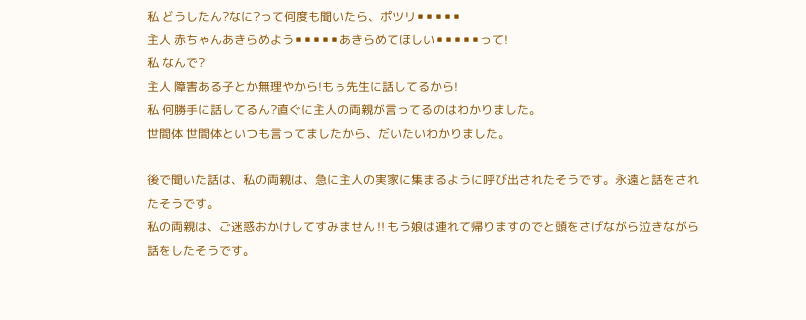私 どうしたん?なに?って何度も聞いたら、ポツリ▪▪▪▪▪
主人 赤ちゃんあきらめよう▪▪▪▪▪あきらめてほしい▪▪▪▪▪って!
私 なんで?
主人 障害ある子とか無理やから!もぅ先生に話してるから!
私 何勝手に話してるん?直ぐに主人の両親が言ってるのはわかりました。
世間体 世間体といつも言ってましたから、だいたいわかりました。

後で聞いた話は、私の両親は、急に主人の実家に集まるように呼び出されたそうです。永遠と話をされたそうです。
私の両親は、ご迷惑おかけしてすみません‼もう娘は連れて帰りますのでと頭をさげながら泣きながら話をしたそうです。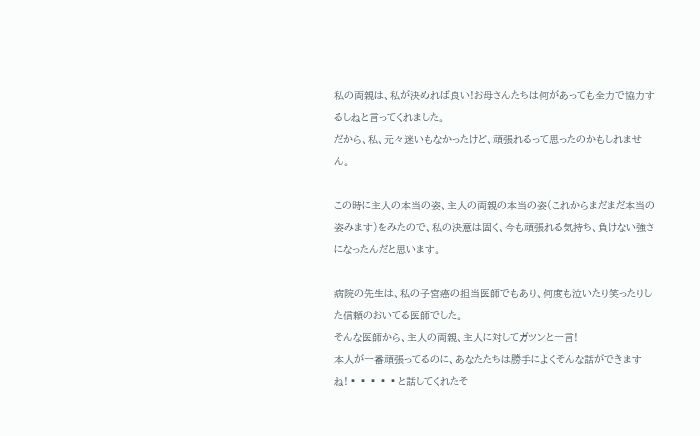私の両親は、私が決めれば良い!お母さんたちは何があっても全力で協力するしねと言ってくれました。
だから、私、元々迷いもなかったけど、頑張れるって思ったのかもしれません。

この時に主人の本当の姿、主人の両親の本当の姿(これからまだまだ本当の姿みます)をみたので、私の決意は固く、今も頑張れる気持ち、負けない強さになったんだと思います。

病院の先生は、私の子宮癌の担当医師でもあり、何度も泣いたり笑ったりした信頼のおいてる医師でした。
そんな医師から、主人の両親、主人に対してガツンと一言!
本人が一番頑張ってるのに、あなたたちは勝手によくそんな話ができますね!▪▪▪▪▪と話してくれたそ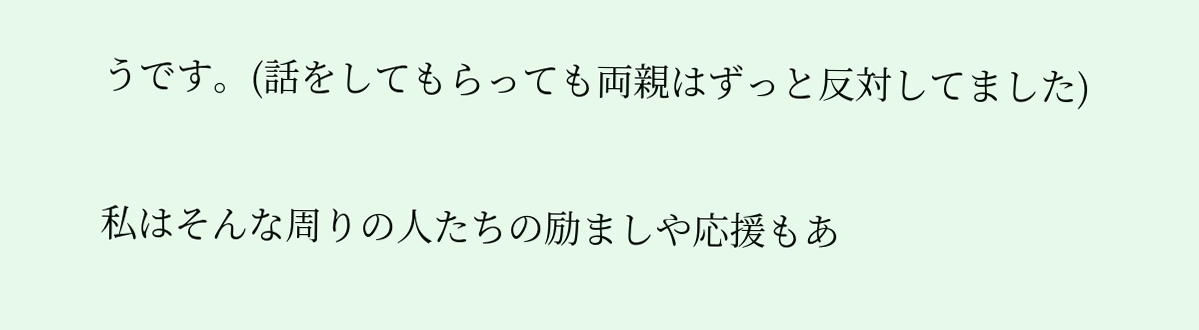うです。(話をしてもらっても両親はずっと反対してました)

私はそんな周りの人たちの励ましや応援もあ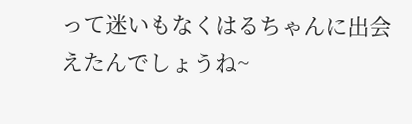って迷いもなくはるちゃんに出会えたんでしょうね~